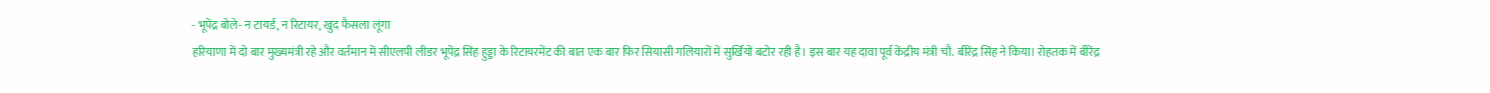- भूपेंद्र बोले- न टायर्ड, न रिटायर, खुद फैसला लूंगा
हरियाणा में दो बार मुख्यमंत्री रहे और वर्तमान में सीएलपी लीडर भूपेंद्र सिंह हुड्डा के रिटायरमेंट की बात एक बार फिर सियासी गलियारों में सुर्खियों बटोर रही है। इस बार यह दावा पूर्व केंद्रीय मंत्री चौ. बीरेंद्र सिंह ने किया। रोहतक में बीरेंद्र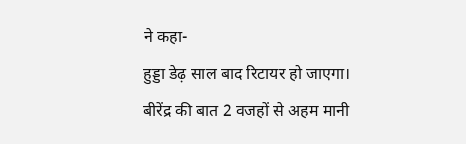ने कहा-
हुड्डा डेढ़ साल बाद रिटायर हो जाएगा।
बीरेंद्र की बात 2 वजहों से अहम मानी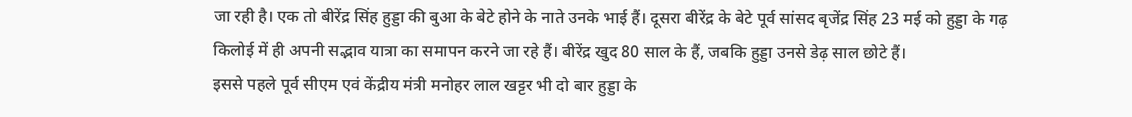जा रही है। एक तो बीरेंद्र सिंह हुड्डा की बुआ के बेटे होने के नाते उनके भाई हैं। दूसरा बीरेंद्र के बेटे पूर्व सांसद बृजेंद्र सिंह 23 मई को हुड्डा के गढ़ किलोई में ही अपनी सद्भाव यात्रा का समापन करने जा रहे हैं। बीरेंद्र खुद 80 साल के हैं, जबकि हुड्डा उनसे डेढ़ साल छोटे हैं।
इससे पहले पूर्व सीएम एवं केंद्रीय मंत्री मनोहर लाल खट्टर भी दो बार हुड्डा के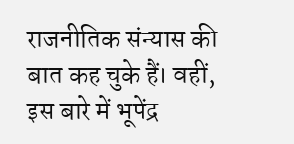राजनीतिक संन्यास की बात कह चुके हैं। वहीं, इस बारे में भूपेंद्र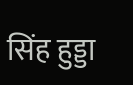सिंह हुड्डा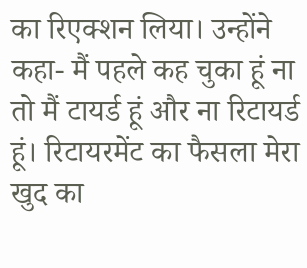का रिएक्शन लिया। उन्होंने कहा- मैं पहले कह चुका हूं ना तो मैं टायर्ड हूं और ना रिटायर्ड हूं। रिटायरमेंट का फैसला मेरा खुद का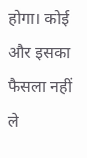होगा। कोई और इसका फैसला नहीं ले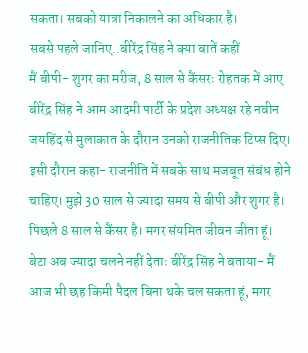सकता। सबको यात्रा निकालने का अधिकार है।
सबसे पहले जानिए..बीरेंद्र सिंह ने क्या बातें कहीं
मैं बीपी- शुगर का मरीज, 8 साल से कैंसरः रोहतक में आए बीरेंद्र सिंह ने आम आदमी पार्टी के प्रदेश अध्यक्ष रहे नवीन जयहिंद से मुलाकात के दौरान उनको राजनीतिक टिप्स दिए। इसी दौरान कहा- राजनीति में सबके साथ मजबूत संबंध होने चाहिए। मुझे 30 साल से ज्यादा समय से बीपी और शुगर है। पिछले 8 साल से कैंसर है। मगर संयमित जीवन जीता हूं।
बेटा अब ज्यादा चलने नहीं देताः बीरेंद्र सिंह ने बताया- मैं आज भी छह किमी पैदल बिना थके चल सकता हूं, मगर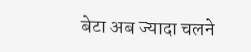बेटा अब ज्यादा चलने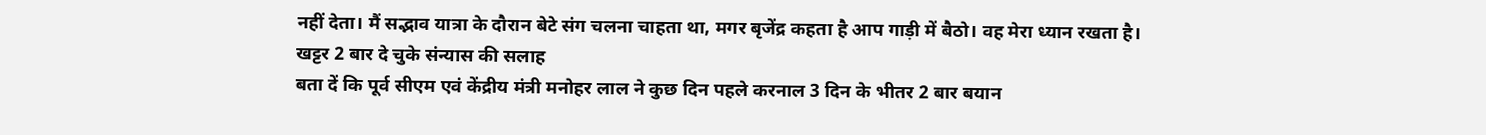नहीं देता। मैं सद्भाव यात्रा के दौरान बेटे संग चलना चाहता था, मगर बृजेंद्र कहता है आप गाड़ी में बैठो। वह मेरा ध्यान रखता है।
खट्टर 2 बार दे चुके संन्यास की सलाह
बता दें कि पूर्व सीएम एवं केंद्रीय मंत्री मनोहर लाल ने कुछ दिन पहले करनाल 3 दिन के भीतर 2 बार बयान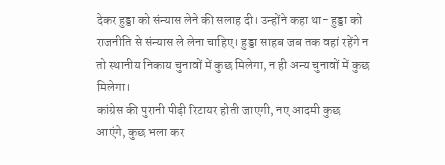देकर हुड्डा को संन्यास लेने की सलाह दी। उन्होंने कहा था- हुड्डा को राजनीति से संन्यास ले लेना चाहिए। हुड्डा साहब जब तक वहां रहेंगे न तो स्थानीय निकाय चुनावों में कुछ मिलेगा, न ही अन्य चुनावों में कुछ मिलेगा।
कांग्रेस की पुरानी पीढ़ी रिटायर होती जाएगी, नए आदमी कुछ आएंगे, कुछ भला कर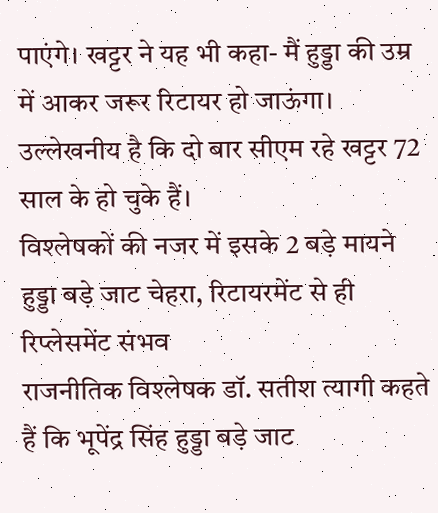पाएंगे। खट्टर ने यह भी कहा- मैं हुड्डा की उम्र में आकर जरूर रिटायर हो जाऊंगा। उल्लेखनीय है कि दो बार सीएम रहे खट्टर 72 साल के हो चुके हैं।
विश्लेषकों की नजर में इसके 2 बड़े मायने
हुड्डा बड़े जाट चेहरा, रिटायरमेंट से ही रिप्लेसमेंट संभव
राजनीतिक विश्लेषक डॉ. सतीश त्यागी कहते हैं कि भूपेंद्र सिंह हुड्डा बड़े जाट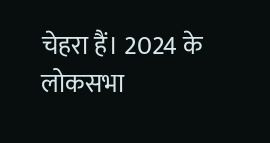चेहरा हैं। 2024 के लोकसभा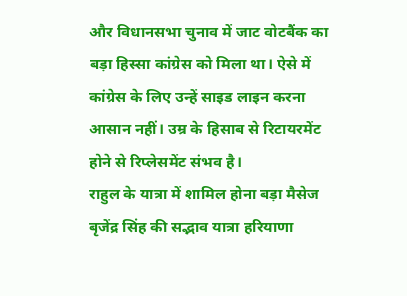और विधानसभा चुनाव में जाट वोटबैंक का बड़ा हिस्सा कांग्रेस को मिला था। ऐसे में कांग्रेस के लिए उन्हें साइड लाइन करना आसान नहीं। उम्र के हिसाब से रिटायरमेंट होने से रिप्लेसमेंट संभव है।
राहुल के यात्रा में शामिल होना बड़ा मैसेज
बृजेंद्र सिंह की सद्भाव यात्रा हरियाणा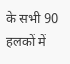के सभी 90 हलकों में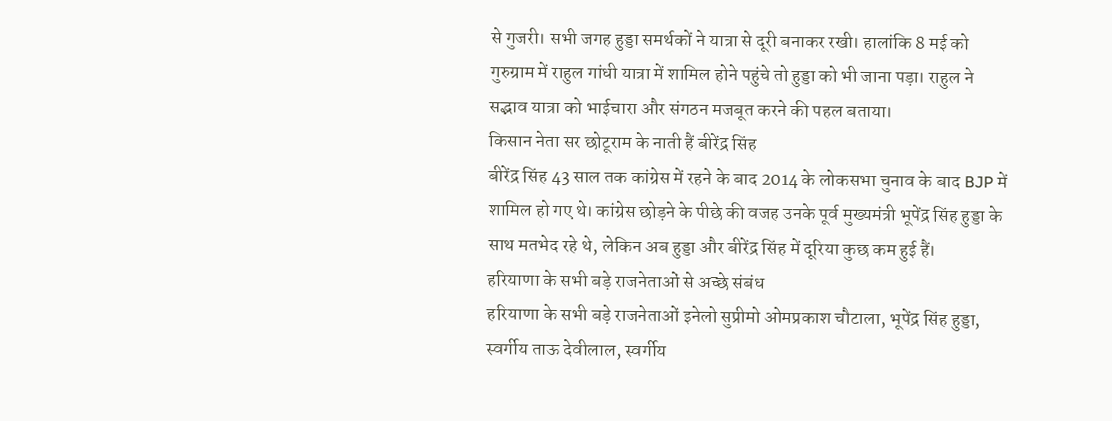से गुजरी। सभी जगह हुड्डा समर्थकों ने यात्रा से दूरी बनाकर रखी। हालांकि 8 मई को गुरुग्राम में राहुल गांधी यात्रा में शामिल होने पहुंचे तो हुड्डा को भी जाना पड़ा। राहुल ने सद्भाव यात्रा को भाईचारा और संगठन मजबूत करने की पहल बताया।
किसान नेता सर छोटूराम के नाती हैं बीरेंद्र सिंह
बीरेंद्र सिंह 43 साल तक कांग्रेस में रहने के बाद 2014 के लोकसभा चुनाव के बाद BJP में शामिल हो गए थे। कांग्रेस छोड़ने के पीछे की वजह उनके पूर्व मुख्यमंत्री भूपेंद्र सिंह हुड्डा के साथ मतभेद रहे थे, लेकिन अब हुड्डा और बीरेंद्र सिंह में दूरिया कुछ कम हुई हैं।
हरियाणा के सभी बड़े राजनेताओं से अच्छे संबंध
हरियाणा के सभी बड़े राजनेताओं इनेलो सुप्रीमो ओमप्रकाश चौटाला, भूपेंद्र सिंह हुड्डा, स्वर्गीय ताऊ देवीलाल, स्वर्गीय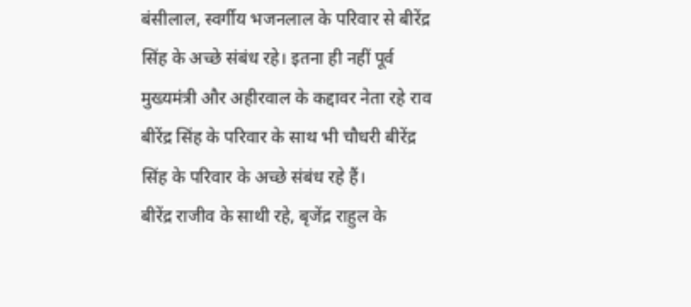बंसीलाल, स्वर्गीय भजनलाल के परिवार से बीरेंद्र सिंह के अच्छे संबंध रहे। इतना ही नहीं पूर्व मुख्यमंत्री और अहीरवाल के कद्दावर नेता रहे राव बीरेंद्र सिंह के परिवार के साथ भी चौधरी बीरेंद्र सिंह के परिवार के अच्छे संबंध रहे हैं।
बीरेंद्र राजीव के साथी रहे, बृजेंद्र राहुल के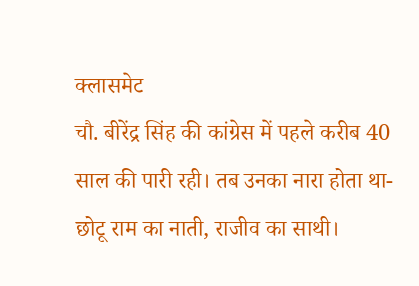क्लासमेट
चौ. बीरेंद्र सिंह की कांग्रेस में पहले करीब 40 साल की पारी रही। तब उनका नारा होता था- छोटू राम का नाती, राजीव का साथी।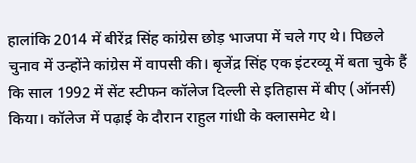हालांकि 2014 में बीरेंद्र सिंह कांग्रेस छोड़ भाजपा में चले गए थे। पिछले चुनाव में उन्होंने कांग्रेस में वापसी की। बृजेंद्र सिंह एक इंटरव्यू में बता चुके हैं कि साल 1992 में सेंट स्टीफन कॉलेज दिल्ली से इतिहास में बीए (ऑनर्स) किया। कॉलेज में पढ़ाई के दौरान राहुल गांधी के क्लासमेट थे।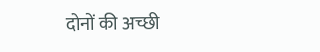दोनों की अच्छी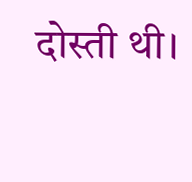दोस्ती थी।